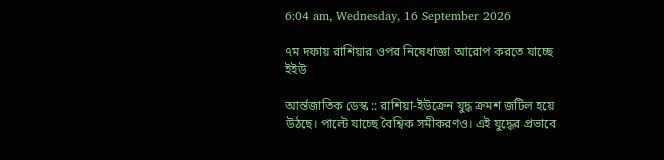6:04 am, Wednesday, 16 September 2026

৭ম দফায় রাশিয়ার ওপর নিষেধাজ্ঞা আরোপ করতে যাচ্ছে ইইউ

আর্ন্তজাতিক ডেস্ক :: রাশিয়া-ইউক্রেন যুদ্ধ ক্রমশ জটিল হয়ে উঠছে। পাল্টে যাচ্ছে বৈশ্বিক সমীকরণও। এই যুদ্ধের প্রভাবে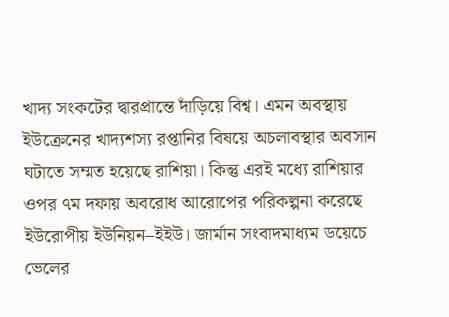খাদ্য সংকটের দ্বারপ্রান্তে দাঁড়িয়ে বিশ্ব। এমন অবস্থায় ইউক্রেনের খাদ্যশস্য রপ্তানির বিষয়ে অচলাবস্থার অবসান ঘটাতে সম্মত হয়েছে রাশিয়া। কিন্তু এরই মধ্যে রাশিয়ার ওপর ৭ম দফায় অবরোধ আরোপের পরিকল্পনা করেছে ইউরোপীয় ইউনিয়ন–ইইউ। জার্মান সংবাদমাধ্যম ডয়েচে ভেলের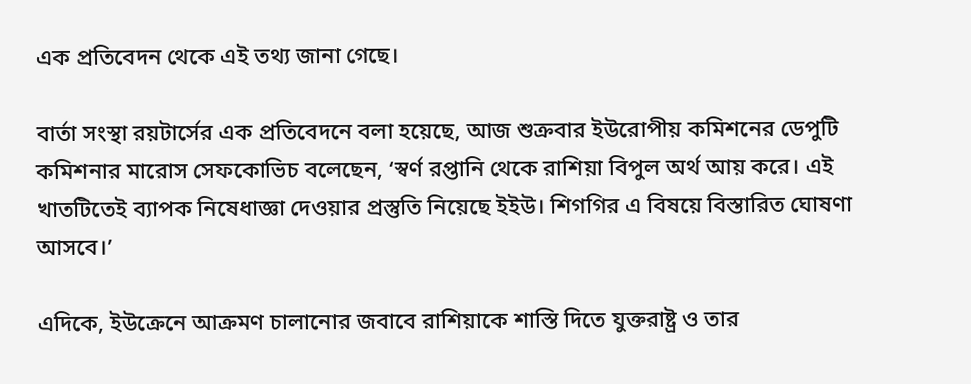এক প্রতিবেদন থেকে এই তথ্য জানা গেছে।

বার্তা সংস্থা রয়টার্সের এক প্রতিবেদনে বলা হয়েছে, আজ শুক্রবার ইউরোপীয় কমিশনের ডেপুটি কমিশনার মারোস সেফকোভিচ বলেছেন, ‘স্বর্ণ রপ্তানি থেকে রাশিয়া বিপুল অর্থ আয় করে। এই খাতটিতেই ব্যাপক নিষেধাজ্ঞা দেওয়ার প্রস্তুতি নিয়েছে ইইউ। শিগগির এ বিষয়ে বিস্তারিত ঘোষণা আসবে।’

এদিকে, ইউক্রেনে আক্রমণ চালানোর জবাবে রাশিয়াকে শাস্তি দিতে যুক্তরাষ্ট্র ও তার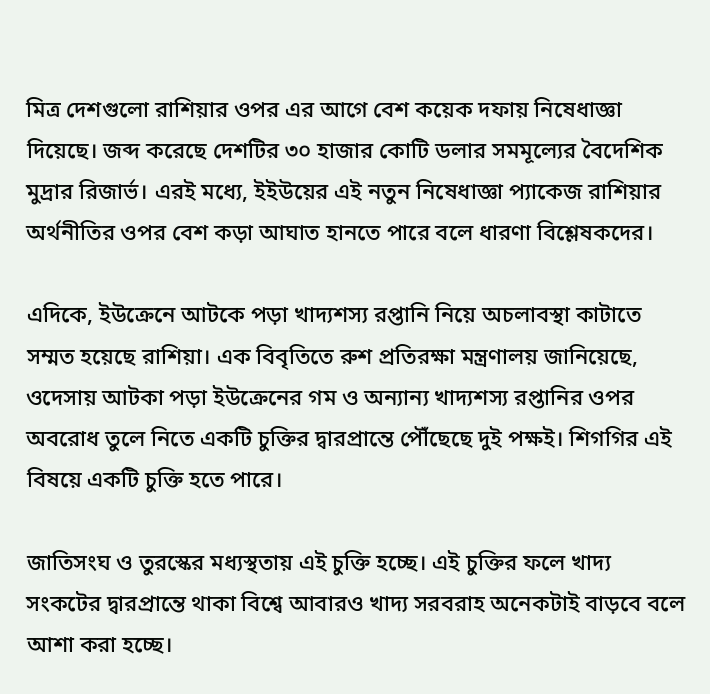মিত্র দেশগুলো রাশিয়ার ওপর এর আগে বেশ কয়েক দফায় নিষেধাজ্ঞা দিয়েছে। জব্দ করেছে দেশটির ৩০ হাজার কোটি ডলার সমমূল্যের বৈদেশিক মুদ্রার রিজার্ভ। এরই মধ্যে, ইইউয়ের এই নতুন নিষেধাজ্ঞা প্যাকেজ রাশিয়ার অর্থনীতির ওপর বেশ কড়া আঘাত হানতে পারে বলে ধারণা বিশ্লেষকদের।

এদিকে, ইউক্রেনে আটকে পড়া খাদ্যশস্য রপ্তানি নিয়ে অচলাবস্থা কাটাতে সম্মত হয়েছে রাশিয়া। এক বিবৃতিতে রুশ প্রতিরক্ষা মন্ত্রণালয় জানিয়েছে, ওদেসায় আটকা পড়া ইউক্রেনের গম ও অন্যান্য খাদ্যশস্য রপ্তানির ওপর অবরোধ তুলে নিতে একটি চুক্তির দ্বারপ্রান্তে পৌঁছেছে দুই পক্ষই। শিগগির এই বিষয়ে একটি চুক্তি হতে পারে।

জাতিসংঘ ও তুরস্কের মধ্যস্থতায় এই চুক্তি হচ্ছে। এই চুক্তির ফলে খাদ্য সংকটের দ্বারপ্রান্তে থাকা বিশ্বে আবারও খাদ্য সরবরাহ অনেকটাই বাড়বে বলে আশা করা হচ্ছে।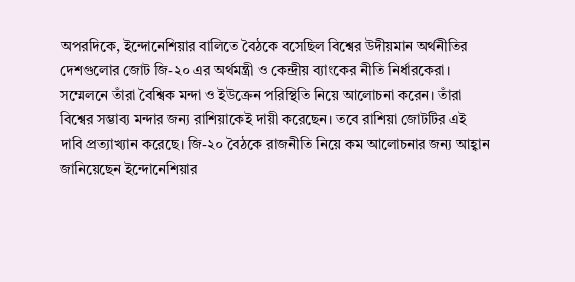অপরদিকে, ইন্দোনেশিয়ার বালিতে বৈঠকে বসেছিল বিশ্বের উদীয়মান অর্থনীতির দেশগুলোর জোট জি-২০ এর অর্থমন্ত্রী ও কেন্দ্রীয় ব্যাংকের নীতি নির্ধারকেরা। সম্মেলনে তাঁরা বৈশ্বিক মন্দা ও ইউক্রেন পরিস্থিতি নিয়ে আলোচনা করেন। তাঁরা বিশ্বের সম্ভাব্য মন্দার জন্য রাশিয়াকেই দায়ী করেছেন। তবে রাশিয়া জোটটির এই দাবি প্রত্যাখ্যান করেছে। জি-২০ বৈঠকে রাজনীতি নিয়ে কম আলোচনার জন্য আহ্বান জানিয়েছেন ইন্দোনেশিয়ার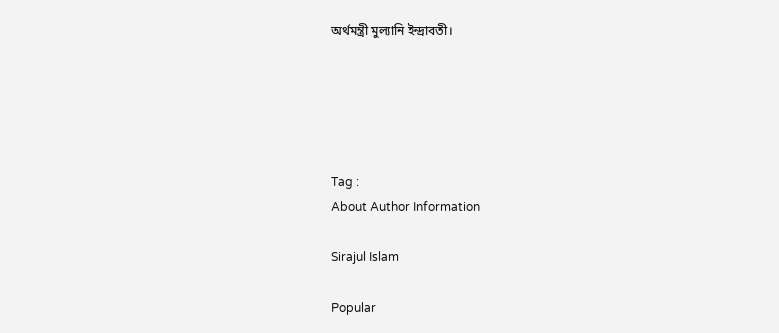অর্থমন্ত্রী মুল্যানি ইন্দ্রাবতী।





Tag :
About Author Information

Sirajul Islam

Popular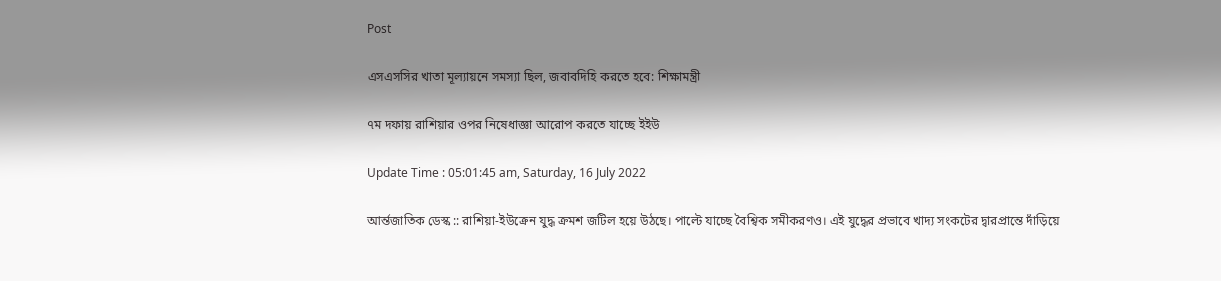Post

এসএসসির খাতা মূল্যায়নে সমস্যা ছিল, জবাবদিহি করতে হবে: শিক্ষামন্ত্রী

৭ম দফায় রাশিয়ার ওপর নিষেধাজ্ঞা আরোপ করতে যাচ্ছে ইইউ

Update Time : 05:01:45 am, Saturday, 16 July 2022

আর্ন্তজাতিক ডেস্ক :: রাশিয়া-ইউক্রেন যুদ্ধ ক্রমশ জটিল হয়ে উঠছে। পাল্টে যাচ্ছে বৈশ্বিক সমীকরণও। এই যুদ্ধের প্রভাবে খাদ্য সংকটের দ্বারপ্রান্তে দাঁড়িয়ে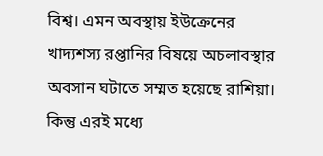বিশ্ব। এমন অবস্থায় ইউক্রেনের খাদ্যশস্য রপ্তানির বিষয়ে অচলাবস্থার অবসান ঘটাতে সম্মত হয়েছে রাশিয়া। কিন্তু এরই মধ্যে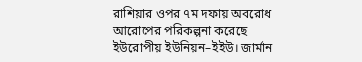রাশিয়ার ওপর ৭ম দফায় অবরোধ আরোপের পরিকল্পনা করেছে ইউরোপীয় ইউনিয়ন–ইইউ। জার্মান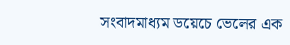সংবাদমাধ্যম ডয়েচে ভেলের এক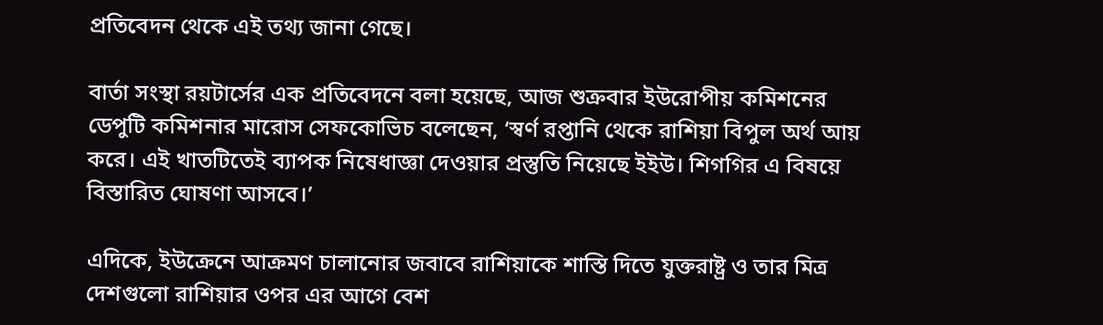প্রতিবেদন থেকে এই তথ্য জানা গেছে।

বার্তা সংস্থা রয়টার্সের এক প্রতিবেদনে বলা হয়েছে, আজ শুক্রবার ইউরোপীয় কমিশনের ডেপুটি কমিশনার মারোস সেফকোভিচ বলেছেন, ‘স্বর্ণ রপ্তানি থেকে রাশিয়া বিপুল অর্থ আয় করে। এই খাতটিতেই ব্যাপক নিষেধাজ্ঞা দেওয়ার প্রস্তুতি নিয়েছে ইইউ। শিগগির এ বিষয়ে বিস্তারিত ঘোষণা আসবে।’

এদিকে, ইউক্রেনে আক্রমণ চালানোর জবাবে রাশিয়াকে শাস্তি দিতে যুক্তরাষ্ট্র ও তার মিত্র দেশগুলো রাশিয়ার ওপর এর আগে বেশ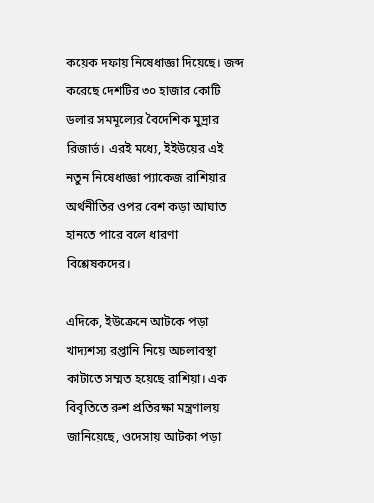কয়েক দফায় নিষেধাজ্ঞা দিয়েছে। জব্দ করেছে দেশটির ৩০ হাজার কোটি ডলার সমমূল্যের বৈদেশিক মুদ্রার রিজার্ভ। এরই মধ্যে, ইইউয়ের এই নতুন নিষেধাজ্ঞা প্যাকেজ রাশিয়ার অর্থনীতির ওপর বেশ কড়া আঘাত হানতে পারে বলে ধারণা বিশ্লেষকদের।

এদিকে, ইউক্রেনে আটকে পড়া খাদ্যশস্য রপ্তানি নিয়ে অচলাবস্থা কাটাতে সম্মত হয়েছে রাশিয়া। এক বিবৃতিতে রুশ প্রতিরক্ষা মন্ত্রণালয় জানিয়েছে, ওদেসায় আটকা পড়া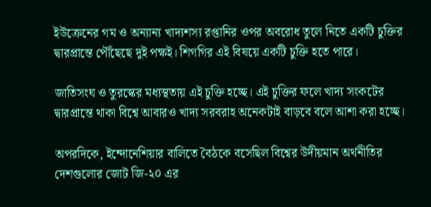ইউক্রেনের গম ও অন্যান্য খাদ্যশস্য রপ্তানির ওপর অবরোধ তুলে নিতে একটি চুক্তির দ্বারপ্রান্তে পৌঁছেছে দুই পক্ষই। শিগগির এই বিষয়ে একটি চুক্তি হতে পারে।

জাতিসংঘ ও তুরস্কের মধ্যস্থতায় এই চুক্তি হচ্ছে। এই চুক্তির ফলে খাদ্য সংকটের দ্বারপ্রান্তে থাকা বিশ্বে আবারও খাদ্য সরবরাহ অনেকটাই বাড়বে বলে আশা করা হচ্ছে।

অপরদিকে, ইন্দোনেশিয়ার বালিতে বৈঠকে বসেছিল বিশ্বের উদীয়মান অর্থনীতির দেশগুলোর জোট জি-২০ এর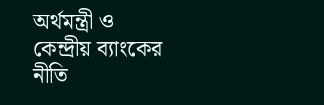অর্থমন্ত্রী ও কেন্দ্রীয় ব্যাংকের নীতি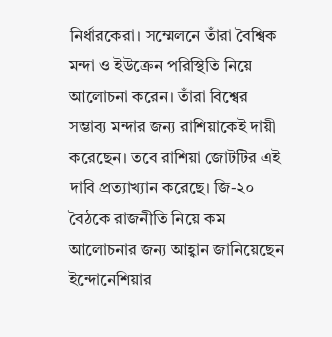নির্ধারকেরা। সম্মেলনে তাঁরা বৈশ্বিক মন্দা ও ইউক্রেন পরিস্থিতি নিয়ে আলোচনা করেন। তাঁরা বিশ্বের সম্ভাব্য মন্দার জন্য রাশিয়াকেই দায়ী করেছেন। তবে রাশিয়া জোটটির এই দাবি প্রত্যাখ্যান করেছে। জি-২০ বৈঠকে রাজনীতি নিয়ে কম আলোচনার জন্য আহ্বান জানিয়েছেন ইন্দোনেশিয়ার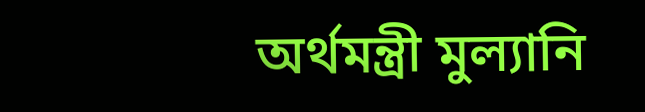অর্থমন্ত্রী মুল্যানি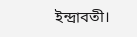ইন্দ্রাবতী।